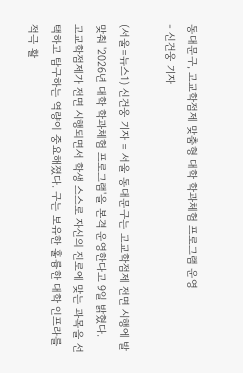동대문구, 고교학점제 맞춤형 대학 학과체험 프로그램 운영
- 신건웅 기자

(서울=뉴스1) 신건웅 기자 = 서울 동대문구는 고교학점제 전면 시행에 발맞춰 '2026년 대학 학과체험 프로그램'을 본격 운영한다고 9일 밝혔다.
고교학점제가 전면 시행되면서 학생 스스로 자신의 진로에 맞는 과목을 선택하고 탐구하는 역량이 중요해졌다. 구는 보유한 훌륭한 대학 인프라를 적극 활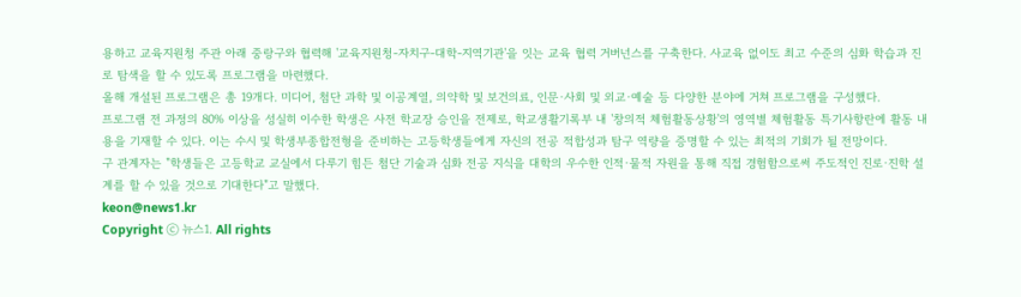용하고 교육지원청 주관 아래 중랑구와 협력해 '교육지원청-자치구-대학-지역기관'을 잇는 교육 협력 거버넌스를 구축한다. 사교육 없이도 최고 수준의 심화 학습과 진로 탐색을 할 수 있도록 프로그램을 마련했다.
올해 개설된 프로그램은 총 19개다. 미디어, 첨단 과학 및 이공계열, 의약학 및 보건의료, 인문·사회 및 외교·예술 등 다양한 분야에 거쳐 프로그램을 구성했다.
프로그램 전 과정의 80% 이상을 성실히 이수한 학생은 사전 학교장 승인을 전제로, 학교생활기록부 내 '창의적 체험활동상황'의 영역별 체험활동 특기사항란에 활동 내용을 기재할 수 있다. 이는 수시 및 학생부종합전형을 준비하는 고등학생들에게 자신의 전공 적합성과 탐구 역량을 증명할 수 있는 최적의 기회가 될 전망이다.
구 관계자는 "학생들은 고등학교 교실에서 다루기 힘든 첨단 기술과 심화 전공 지식을 대학의 우수한 인적·물적 자원을 통해 직접 경험함으로써 주도적인 진로·진학 설계를 할 수 있을 것으로 기대한다"고 말했다.
keon@news1.kr
Copyright ⓒ 뉴스1. All rights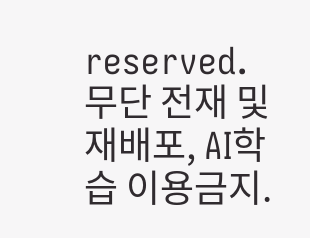reserved. 무단 전재 및 재배포, AI학습 이용금지.